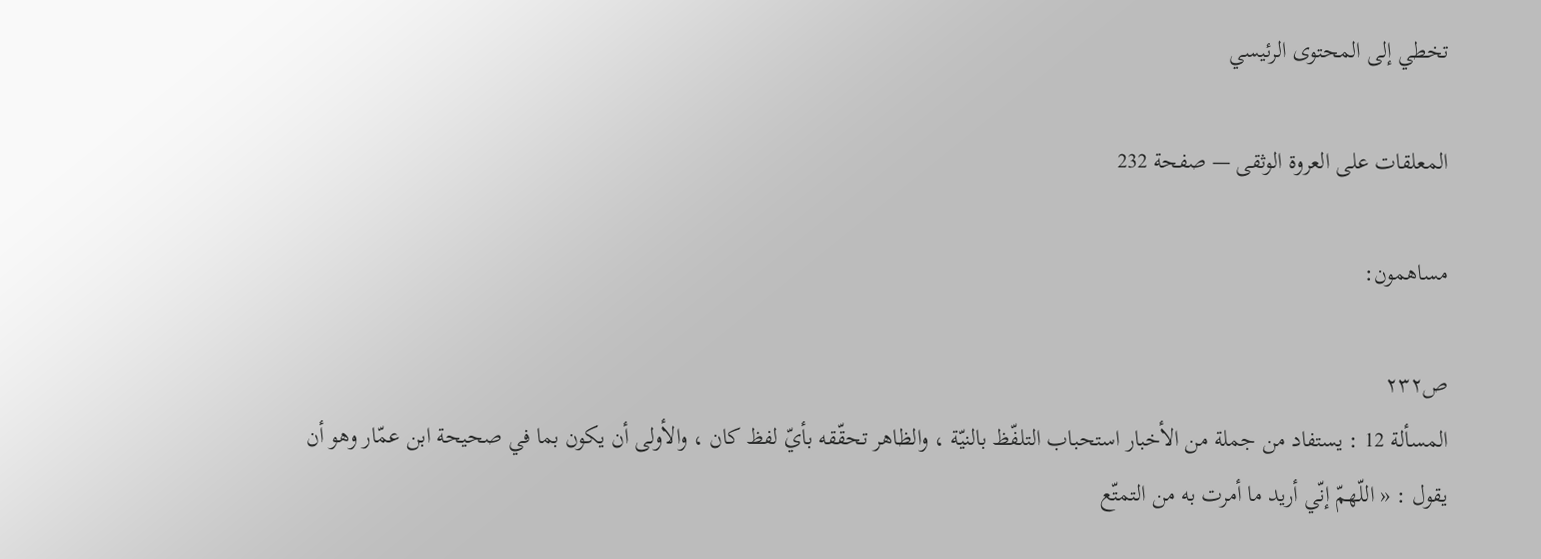تخطي إلى المحتوى الرئيسي

المعلقات على العروة الوثقى — صفحة 232

مساهمون:

ص٢٣٢
المسألة 12 : يستفاد من جملة من الأخبار استحباب التلفّظ بالنيّة ، والظاهر تحقّقه بأيّ لفظ كان ، والأولى أن يكون بما في صحيحة ابن عمّار وهو أن يقول : « اللّهمّ إنّي أريد ما أمرت به من التمتّع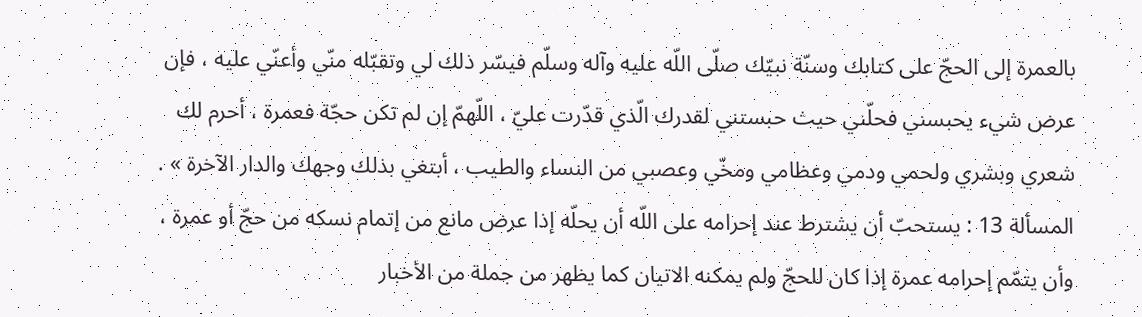بالعمرة إلى الحجّ على كتابك وسنّة نبيّك صلّى اللّه عليه وآله وسلّم فيسّر ذلك لي وتقبّله منّي وأعنّي عليه ، فإن عرض شيء يحبسني فحلّني حيث حبستني لقدرك الّذي قدّرت عليّ ، اللّهمّ إن لم تكن حجّة فعمرة ، أحرم لك شعري وبشري ولحمي ودمي وعظامي ومخّي وعصبي من النساء والطيب ، أبتغي بذلك وجهك والدار الآخرة » . المسألة 13 : يستحبّ أن يشترط عند إحرامه على اللّه أن يحلّه إذا عرض مانع من إتمام نسكه من حجّ أو عمرة ، وأن يتمّم إحرامه عمرة إذا كان للحجّ ولم يمكنه الاتيان كما يظهر من جملة من الأخبار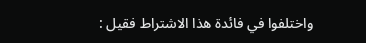واختلفوا في فائدة هذا الاشتراط فقيل :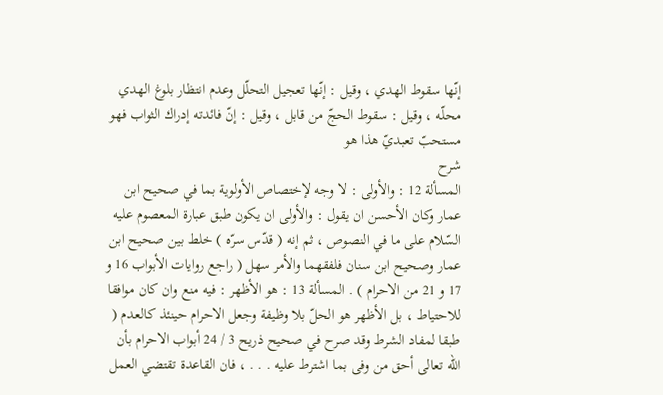إنّها سقوط الهدي ، وقيل : إنّها تعجيل التحلّل وعدم انتظار بلوغ الهدي محلّه ، وقيل : سقوط الحجّ من قابل ، وقيل : إنّ فائدته إدراك الثواب فهو مستحبّ تعبديّ هذا هو
شرح
المسألة 12 : والأولى : لا وجه لإختصاص الأولوية بما في صحيح ابن عمار وكان الأحسن ان يقول : والأولى ان يكون طبق عبارة المعصوم عليه السّلام على ما في النصوص ، ثم إنه ( قدّس سرّه ) خلط بين صحيح ابن عمار وصحيح ابن سنان فلفقهما والأمر سهل ( راجع روايات الأبواب 16 و 17 و 21 من الاحرام ) . المسألة 13 : هو الأظهر : فيه منع وان كان موافقا للاحتياط ، بل الأظهر هو الحلّ بلا وظيفة وجعل الاحرام حينئذ كالعدم ( طبقا لمفاد الشرط وقد صرح في صحيح ذريح 3 / 24 أبواب الاحرام بأن اللّه تعالى أحق من وفى بما اشترط عليه . . . ، فان القاعدة تقتضي العمل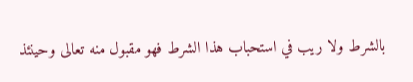بالشرط ولا ريب في استحباب هذا الشرط فهو مقبول منه تعالى وحينئذ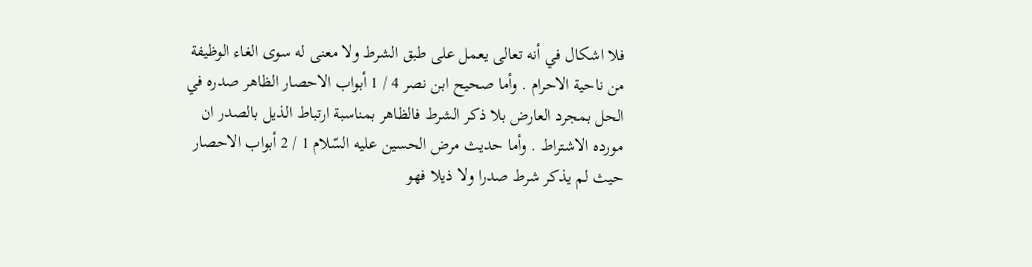فلا اشكال في أنه تعالى يعمل على طبق الشرط ولا معنى له سوى الغاء الوظيفة من ناحية الاحرام . وأما صحيح ابن نصر 4 / 1 أبواب الاحصار الظاهر صدره في الحل بمجرد العارض بلا ذكر الشرط فالظاهر بمناسبة ارتباط الذيل بالصدر ان مورده الاشتراط . وأما حديث مرض الحسين عليه السّلام 1 / 2 أبواب الاحصار حيث لم يذكر شرط صدرا ولا ذيلا فهو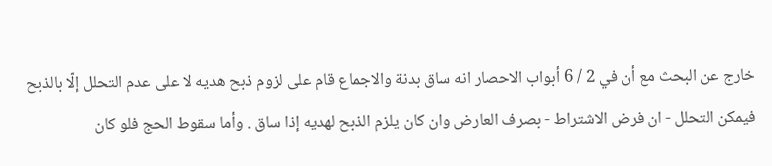خارج عن البحث مع أن في 2 / 6 أبواب الاحصار انه ساق بدنة والاجماع قام على لزوم ذبح هديه لا على عدم التحلل إلّا بالذبح فيمكن التحلل - ان فرض الاشتراط - بصرف العارض وان كان يلزم الذبح لهديه إذا ساق . وأما سقوط الحج فلو كان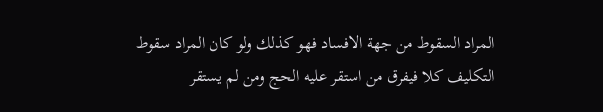المراد السقوط من جهة الافساد فهو كذلك ولو كان المراد سقوط التكليف كلا فيفرق من استقر عليه الحج ومن لم يستقر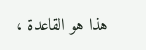هذا هو القاعدة ،